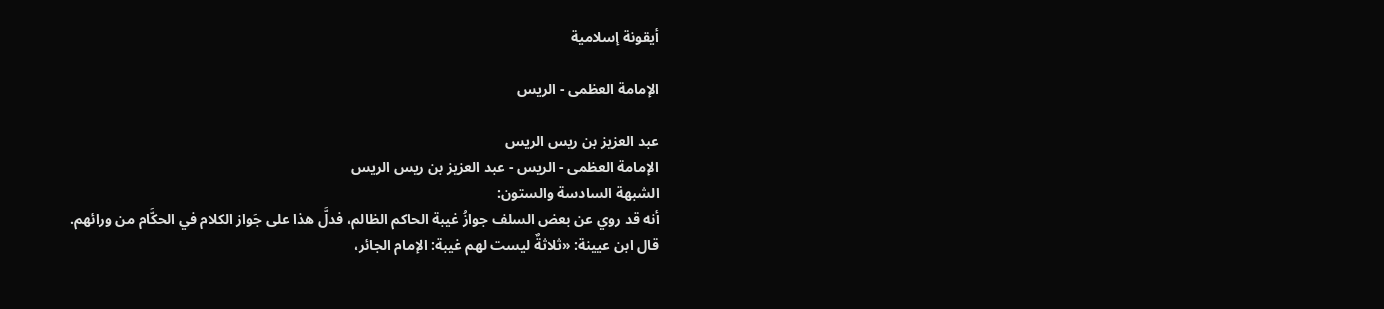أيقونة إسلامية

الإمامة العظمى - الريس

عبد العزيز بن ريس الريس
الإمامة العظمى - الريس - عبد العزيز بن ريس الريس
الشبهة السادسة والستون:
أنه قد روي عن بعض السلف جوازُ غيبة الحاكم الظالم، فدلَّ هذا على جَواز الكلام في الحكَّام من ورائهم.
قال ابن عيينة: «ثلاثةٌ ليست لهم غيبة: الإمام الجائر،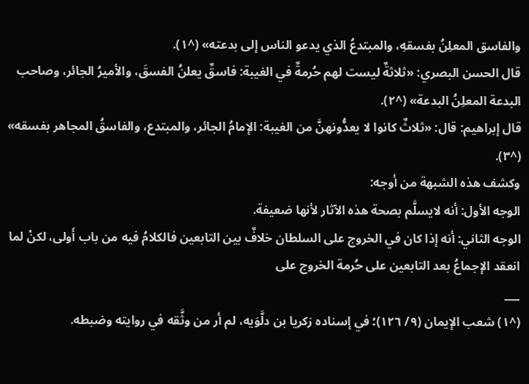والفاسق المعلِنُ بفسقهِ، والمبتدعُ الذي يدعو الناس إلى بدعته» (^١).
قال الحسن البصري: «ثلاثةٌ ليست لهم حُرمةٌ في الغيبة: فاسقٌ يعلنُ الفسقَ، والأميرُ الجائر، وصاحب البدعة المعلِنُ البدعة» (^٢).
قال إبراهيم: قال: «ثلاثٌ كانوا لا يعدُّونهنَّ من الغيبة: الإمامُ الجائر، والمبتدع، والفاسقُ المجاهر بفسقه» (^٣).
وكشف هذه الشبهة من أوجه:
الوجه الأول: أنه لايسلَّم بصحة هذه الآثار لأنها ضعيفة.
الوجه الثاني: أنه إذا كان في الخروج على السلطان خلافٌ بين التابعين فالكلامُ فيه من باب أَولى، لكنْ لما انعقد الإجماعُ بعد التابعين على حُرمة الخروج على
___
(^١) شعب الإيمان (٩/ ١٢٦)؛ في إسناده زكريا بن دلَّوَيه، لم أر من وثَّقه في روايته وضبطه.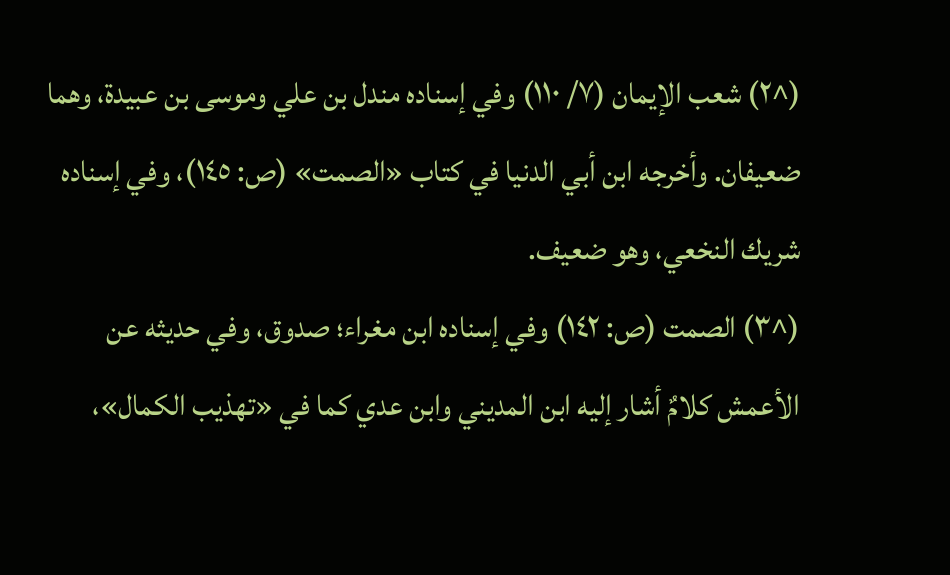(^٢) شعب الإيمان (٧/ ١١٠) وفي إسناده مندل بن علي وموسى بن عبيدة، وهما ضعيفان. وأخرجه ابن أبي الدنيا في كتاب «الصمت» (ص: ١٤٥)، وفي إسناده شريك النخعي، وهو ضعيف.
(^٣) الصمت (ص: ١٤٢) وفي إسناده ابن مغراء؛ صدوق، وفي حديثه عن الأعمش كلامٌ أشار إليه ابن المديني وابن عدي كما في «تهذيب الكمال»،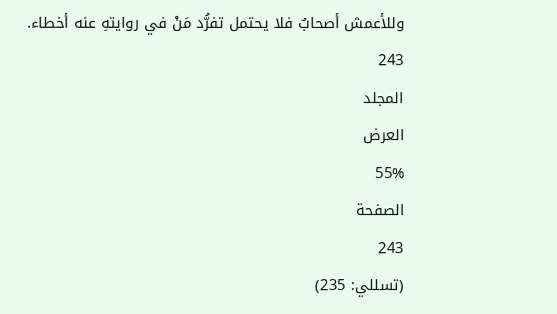وللأعمش أصحابٌ فلا يحتمل تفرُّد مَنْ في روايتهِ عنه أخطاء.
243
المجلد
العرض
55%
الصفحة
243
(تسللي: 235)